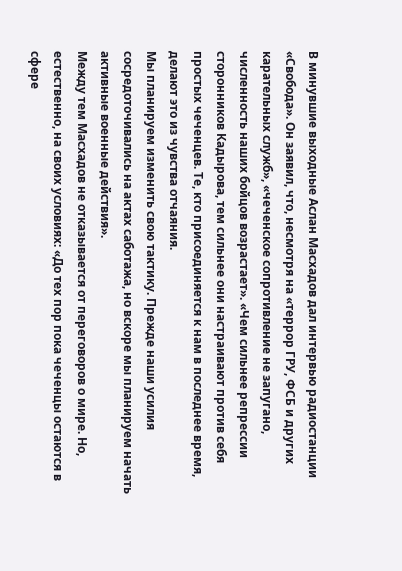В минувшие выходные Аслан Масхадов дал интервью радиостанции «Свобода». Он заявил, что, несмотря на «террор ГРУ, ФСБ и других карательных служб», «чеченское сопротивление не запугано, численность наших бойцов возрастает». «Чем сильнее репрессии сторонников Кадырова, тем сильнее они настраивают против себя простых чеченцев. Те, кто присоединяется к нам в последнее время, делают это из чувства отчаяния.
Мы планируем изменить свою тактику. Прежде наши усилия сосредоточивались на актах саботажа, но вскоре мы планируем начать активные военные действия».
Между тем Масхадов не отказывается от переговоров о мире. Но, естественно, на своих условиях: «До тех пор пока чеченцы остаются в сфере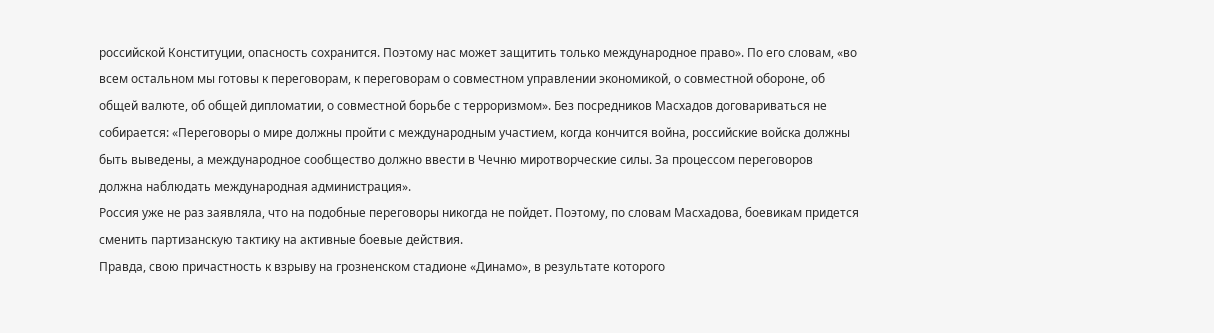российской Конституции, опасность сохранится. Поэтому нас может защитить только международное право». По его словам, «во всем остальном мы готовы к переговорам, к переговорам о совместном управлении экономикой, о совместной обороне, об общей валюте, об общей дипломатии, о совместной борьбе с терроризмом». Без посредников Масхадов договариваться не собирается: «Переговоры о мире должны пройти с международным участием, когда кончится война, российские войска должны быть выведены, а международное сообщество должно ввести в Чечню миротворческие силы. За процессом переговоров должна наблюдать международная администрация».
Россия уже не раз заявляла, что на подобные переговоры никогда не пойдет. Поэтому, по словам Масхадова, боевикам придется сменить партизанскую тактику на активные боевые действия.
Правда, свою причастность к взрыву на грозненском стадионе «Динамо», в результате которого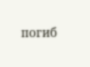погиб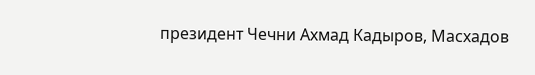президент Чечни Ахмад Кадыров, Масхадов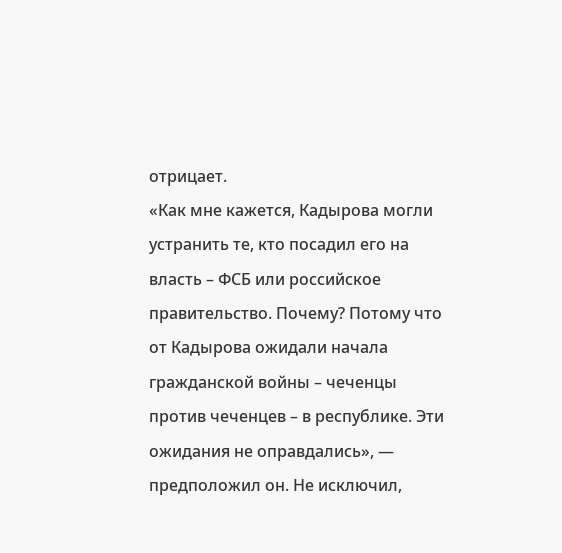отрицает.
«Как мне кажется, Кадырова могли устранить те, кто посадил его на власть – ФСБ или российское правительство. Почему? Потому что от Кадырова ожидали начала гражданской войны – чеченцы против чеченцев – в республике. Эти ожидания не оправдались», — предположил он. Не исключил,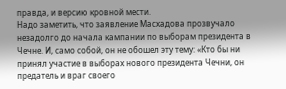правда, и версию кровной мести.
Надо заметить, что заявление Масхадова прозвучало незадолго до начала кампании по выборам президента в Чечне. И, само собой, он не обошел эту тему: «Кто бы ни принял участие в выборах нового президента Чечни, он предатель и враг своего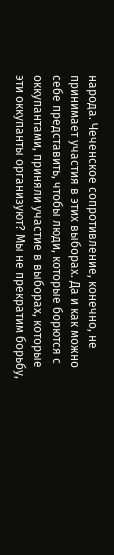народа. Чеченское сопротивление, конечно, не принимает участия в этих выборах. Да и как можно себе представить, чтобы люди, которые борются с оккупантами, приняли участие в выборах, которые эти оккупанты организуют? Мы не прекратим борьбу,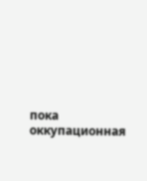пока оккупационная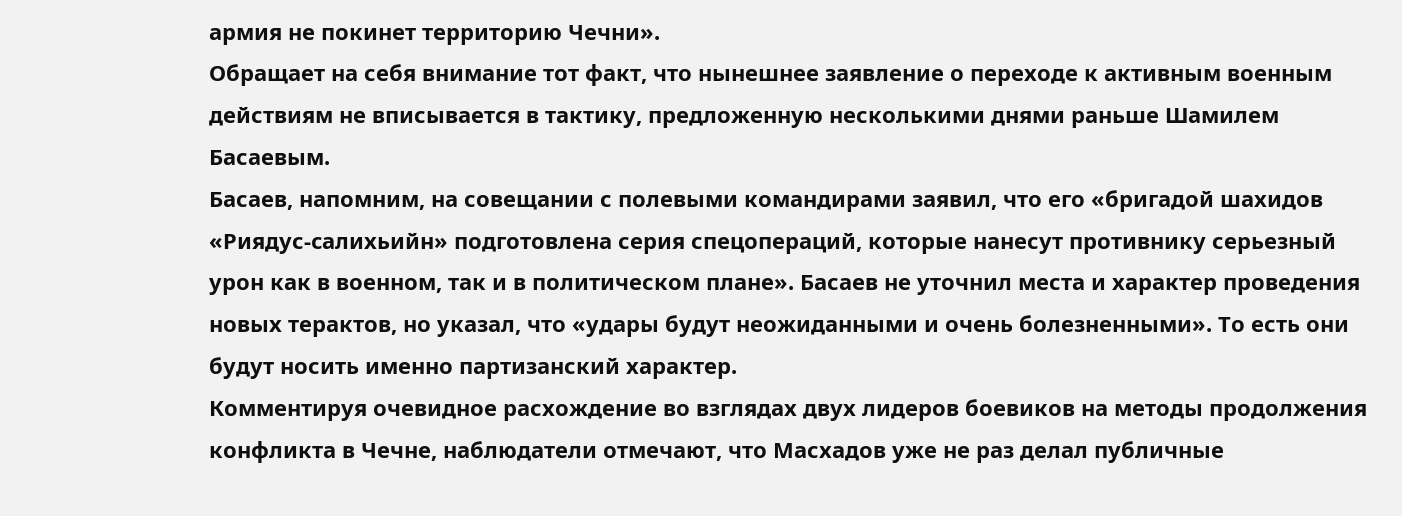армия не покинет территорию Чечни».
Обращает на себя внимание тот факт, что нынешнее заявление о переходе к активным военным действиям не вписывается в тактику, предложенную несколькими днями раньше Шамилем Басаевым.
Басаев, напомним, на совещании с полевыми командирами заявил, что его «бригадой шахидов «Риядус-cалихьийн» подготовлена серия спецопераций, которые нанесут противнику серьезный урон как в военном, так и в политическом плане». Басаев не уточнил места и характер проведения новых терактов, но указал, что «удары будут неожиданными и очень болезненными». То есть они будут носить именно партизанский характер.
Комментируя очевидное расхождение во взглядах двух лидеров боевиков на методы продолжения конфликта в Чечне, наблюдатели отмечают, что Масхадов уже не раз делал публичные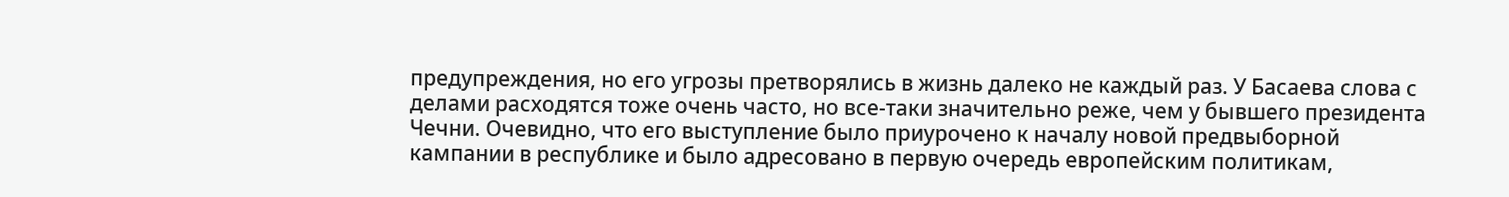предупреждения, но его угрозы претворялись в жизнь далеко не каждый раз. У Басаева слова с делами расходятся тоже очень часто, но все-таки значительно реже, чем у бывшего президента Чечни. Очевидно, что его выступление было приурочено к началу новой предвыборной кампании в республике и было адресовано в первую очередь европейским политикам,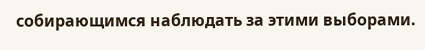собирающимся наблюдать за этими выборами.